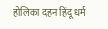होलिका दहन हिंदू धर्म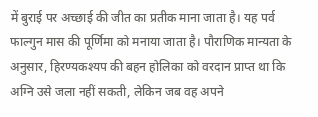में बुराई पर अच्छाई की जीत का प्रतीक माना जाता है। यह पर्व फाल्गुन मास की पूर्णिमा को मनाया जाता है। पौराणिक मान्यता के अनुसार, हिरण्यकश्यप की बहन होलिका को वरदान प्राप्त था कि अग्नि उसे जला नहीं सकती, लेकिन जब वह अपने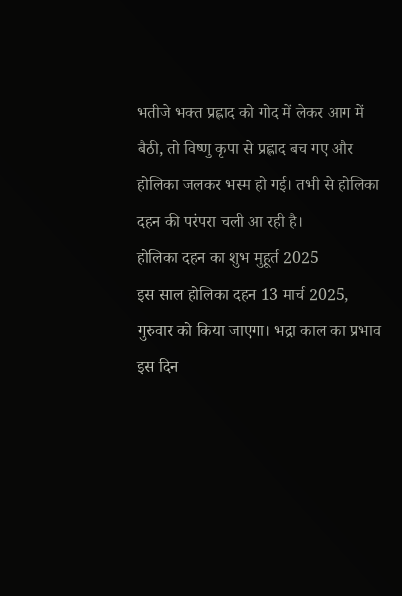भतीजे भक्त प्रह्लाद को गोद में लेकर आग में बैठी, तो विष्णु कृपा से प्रह्लाद बच गए और होलिका जलकर भस्म हो गई। तभी से होलिका दहन की परंपरा चली आ रही है।
होलिका दहन का शुभ मुहूर्त 2025
इस साल होलिका दहन 13 मार्च 2025, गुरुवार को किया जाएगा। भद्रा काल का प्रभाव इस दिन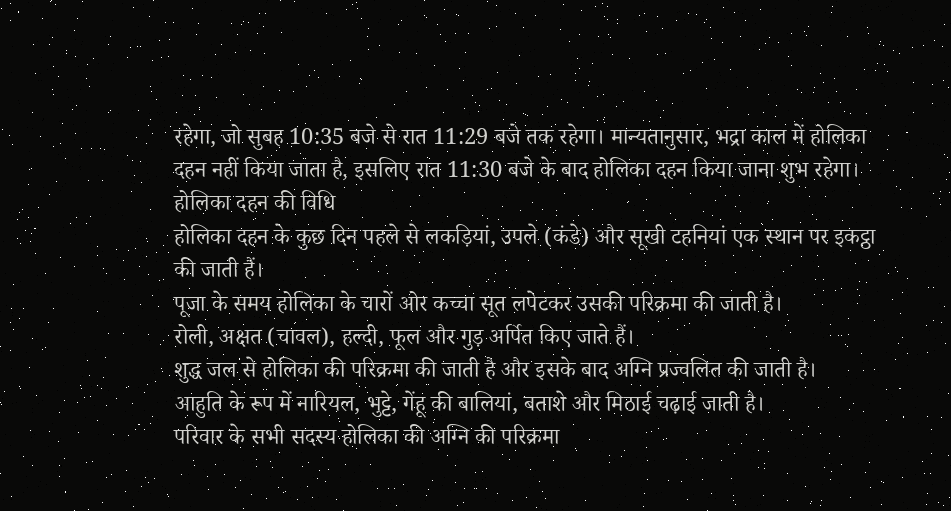रहेगा, जो सुबह 10:35 बजे से रात 11:29 बजे तक रहेगा। मान्यतानुसार, भद्रा काल में होलिका दहन नहीं किया जाता है, इसलिए रात 11:30 बजे के बाद होलिका दहन किया जाना शुभ रहेगा।
होलिका दहन की विधि
होलिका दहन के कुछ दिन पहले से लकड़ियां, उपले (कंडे) और सूखी टहनियां एक स्थान पर इकट्ठा की जाती हैं।
पूजा के समय होलिका के चारों ओर कच्चा सूत लपेटकर उसकी परिक्रमा की जाती है।
रोली, अक्षत (चावल), हल्दी, फूल और गुड़ अर्पित किए जाते हैं।
शुद्ध जल से होलिका की परिक्रमा की जाती है और इसके बाद अग्नि प्रज्वलित की जाती है।
आहुति के रूप में नारियल, भुट्टे, गेंहू की बालियां, बताशे और मिठाई चढ़ाई जाती है।
परिवार के सभी सदस्य होलिका की अग्नि की परिक्रमा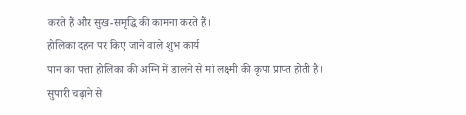करते हैं और सुख-समृद्धि की कामना करते हैं।
होलिका दहन पर किए जाने वाले शुभ कार्य
पान का पत्ता होलिका की अग्नि में डालने से मां लक्ष्मी की कृपा प्राप्त होती है।
सुपारी चढ़ाने से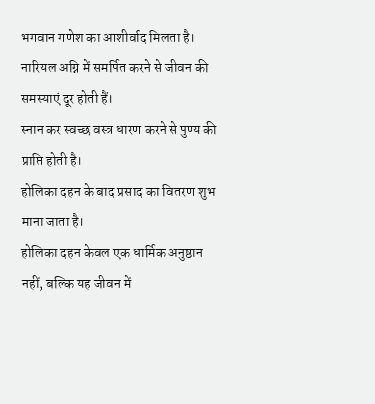भगवान गणेश का आशीर्वाद मिलता है।
नारियल अग्नि में समर्पित करने से जीवन की समस्याएं दूर होती हैं।
स्नान कर स्वच्छ वस्त्र धारण करने से पुण्य की प्राप्ति होती है।
होलिका दहन के बाद प्रसाद का वितरण शुभ माना जाता है।
होलिका दहन केवल एक धार्मिक अनुष्ठान नहीं, बल्कि यह जीवन में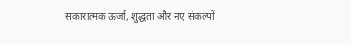सकारात्मक ऊर्जा, शुद्धता और नए संकल्पों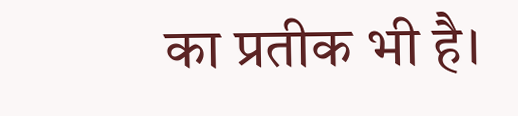का प्रतीक भी है।